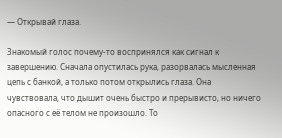— Открывай глаза.

Знакомый голос почему-то воспринялся как сигнал к завершению. Сначала опустилась рука, разорвалась мысленная цепь с банкой, а только потом открылись глаза. Она чувствовала, что дышит очень быстро и прерывисто, но ничего опасного с её телом не произошло. То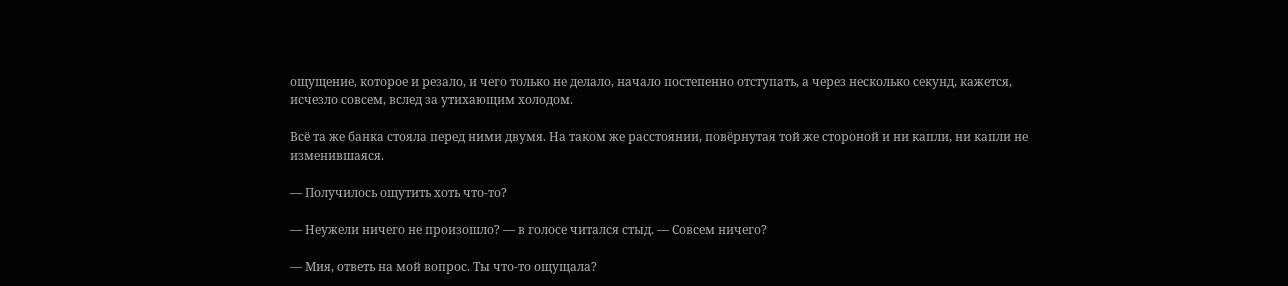ощущение, которое и резало, и чего только не делало, начало постепенно отступать, а через несколько секунд, кажется, исчезло совсем, вслед за утихающим холодом.

Всё та же банка стояла перед ними двумя. На таком же расстоянии, повёрнутая той же стороной и ни капли, ни капли не изменившаяся.

— Получилось ощутить хоть что-то?

— Неужели ничего не произошло? — в голосе читался стыд. — Совсем ничего?

— Мия, ответь на мой вопрос. Ты что-то ощущала?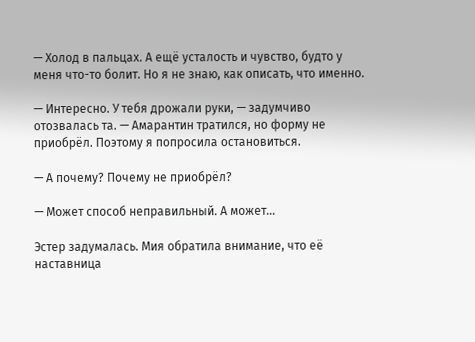— Холод в пальцах. А ещё усталость и чувство, будто у меня что-то болит. Но я не знаю, как описать, что именно.

— Интересно. У тебя дрожали руки, — задумчиво отозвалась та. — Амарантин тратился, но форму не приобрёл. Поэтому я попросила остановиться.

— А почему? Почему не приобрёл?

— Может способ неправильный. А может…

Эстер задумалась. Мия обратила внимание, что её наставница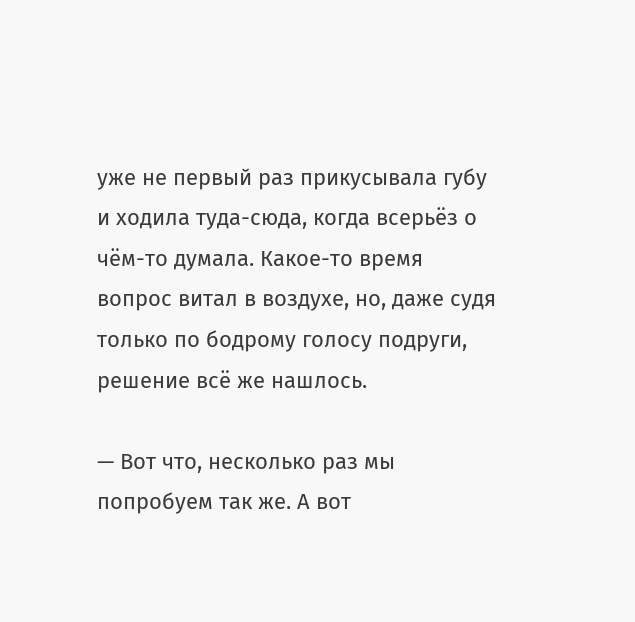уже не первый раз прикусывала губу и ходила туда-сюда, когда всерьёз о чём-то думала. Какое-то время вопрос витал в воздухе, но, даже судя только по бодрому голосу подруги, решение всё же нашлось.

— Вот что, несколько раз мы попробуем так же. А вот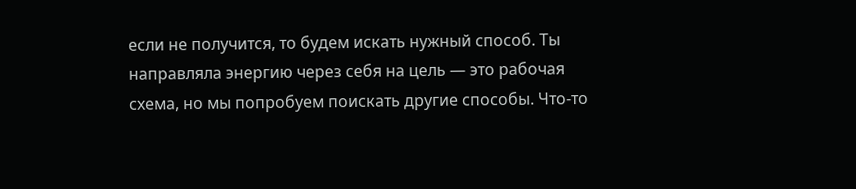если не получится, то будем искать нужный способ. Ты направляла энергию через себя на цель — это рабочая схема, но мы попробуем поискать другие способы. Что-то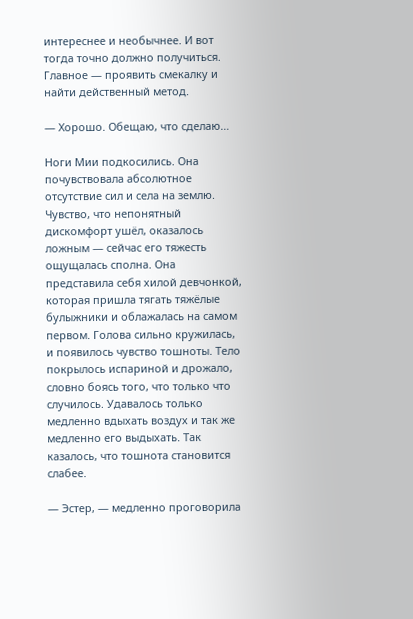интереснее и необычнее. И вот тогда точно должно получиться. Главное — проявить смекалку и найти действенный метод.

— Хорошо. Обещаю, что сделаю…

Ноги Мии подкосились. Она почувствовала абсолютное отсутствие сил и села на землю. Чувство, что непонятный дискомфорт ушёл, оказалось ложным — сейчас его тяжесть ощущалась сполна. Она представила себя хилой девчонкой, которая пришла тягать тяжёлые булыжники и облажалась на самом первом. Голова сильно кружилась, и появилось чувство тошноты. Тело покрылось испариной и дрожало, словно боясь того, что только что случилось. Удавалось только медленно вдыхать воздух и так же медленно его выдыхать. Так казалось, что тошнота становится слабее.

— Эстер, — медленно проговорила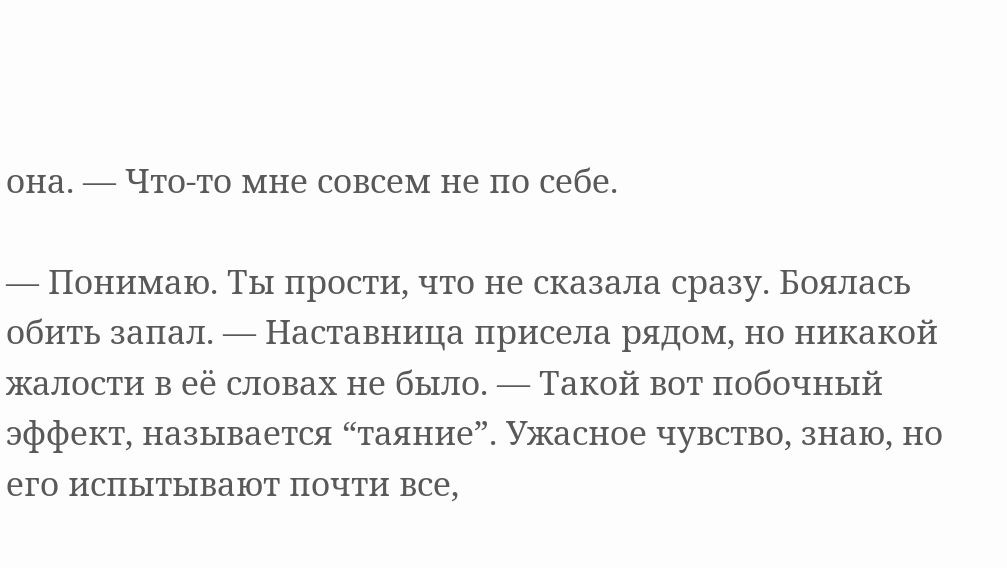она. — Что-то мне совсем не по себе.

— Понимаю. Ты прости, что не сказала сразу. Боялась обить запал. — Наставница присела рядом, но никакой жалости в её словах не было. — Такой вот побочный эффект, называется “таяние”. Ужасное чувство, знаю, но его испытывают почти все,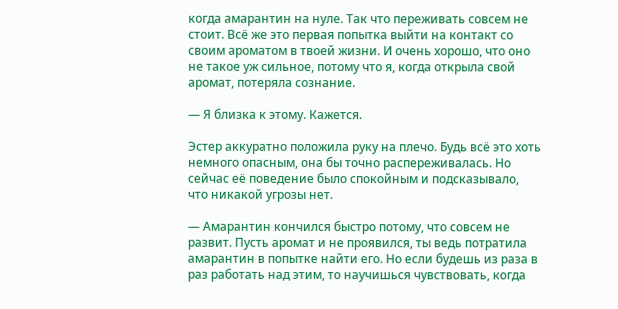когда амарантин на нуле. Так что переживать совсем не стоит. Всё же это первая попытка выйти на контакт со своим ароматом в твоей жизни. И очень хорошо, что оно не такое уж сильное, потому что я, когда открыла свой аромат, потеряла сознание.

— Я близка к этому. Кажется.

Эстер аккуратно положила руку на плечо. Будь всё это хоть немного опасным, она бы точно распереживалась. Но сейчас её поведение было спокойным и подсказывало, что никакой угрозы нет.

— Амарантин кончился быстро потому, что совсем не развит. Пусть аромат и не проявился, ты ведь потратила амарантин в попытке найти его. Но если будешь из раза в раз работать над этим, то научишься чувствовать, когда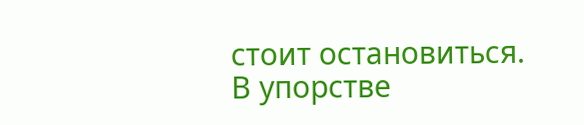стоит остановиться. В упорстве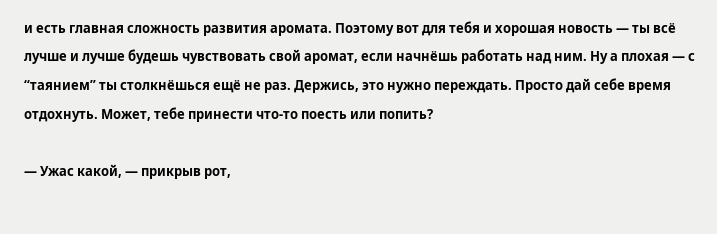и есть главная сложность развития аромата. Поэтому вот для тебя и хорошая новость — ты всё лучше и лучше будешь чувствовать свой аромат, если начнёшь работать над ним. Ну а плохая — с “таянием” ты столкнёшься ещё не раз. Держись, это нужно переждать. Просто дай себе время отдохнуть. Может, тебе принести что-то поесть или попить?

— Ужас какой, — прикрыв рот,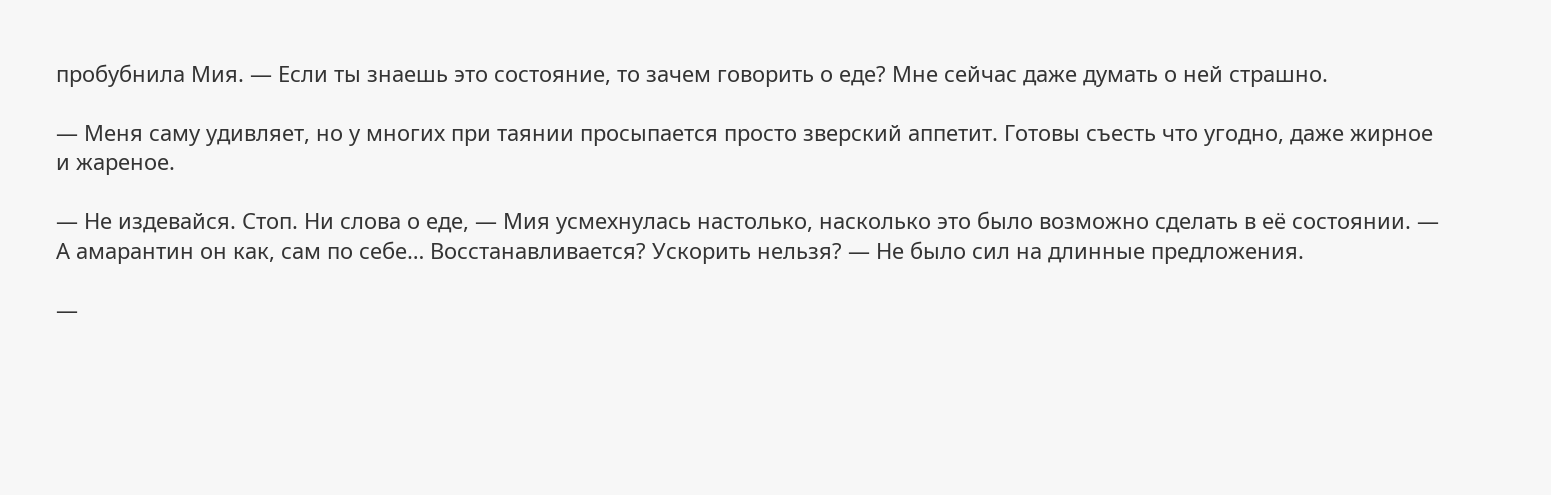пробубнила Мия. — Если ты знаешь это состояние, то зачем говорить о еде? Мне сейчас даже думать о ней страшно.

— Меня саму удивляет, но у многих при таянии просыпается просто зверский аппетит. Готовы съесть что угодно, даже жирное и жареное.

— Не издевайся. Стоп. Ни слова о еде, — Мия усмехнулась настолько, насколько это было возможно сделать в её состоянии. — А амарантин он как, сам по себе… Восстанавливается? Ускорить нельзя? — Не было сил на длинные предложения.

—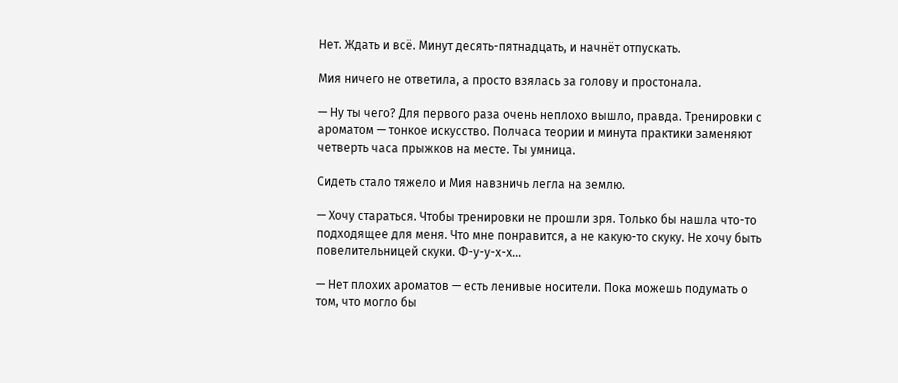Нет. Ждать и всё. Минут десять-пятнадцать, и начнёт отпускать.

Мия ничего не ответила, а просто взялась за голову и простонала.

— Ну ты чего? Для первого раза очень неплохо вышло, правда. Тренировки с ароматом — тонкое искусство. Полчаса теории и минута практики заменяют четверть часа прыжков на месте. Ты умница.

Сидеть стало тяжело и Мия навзничь легла на землю.

— Хочу стараться. Чтобы тренировки не прошли зря. Только бы нашла что-то подходящее для меня. Что мне понравится, а не какую-то скуку. Не хочу быть повелительницей скуки. Ф-у-у-х-х…

— Нет плохих ароматов — есть ленивые носители. Пока можешь подумать о том, что могло бы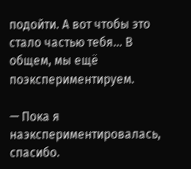подойти. А вот чтобы это стало частью тебя… В общем, мы ещё поэкспериментируем.

— Пока я наэкспериментировалась, спасибо.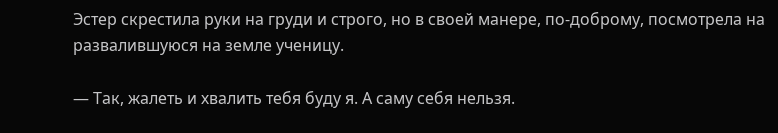Эстер скрестила руки на груди и строго, но в своей манере, по-доброму, посмотрела на развалившуюся на земле ученицу.

— Так, жалеть и хвалить тебя буду я. А саму себя нельзя.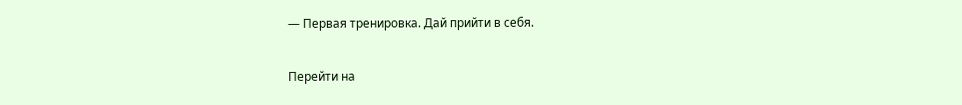— Первая тренировка. Дай прийти в себя.

Перейти на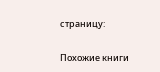страницу:

Похожие книги